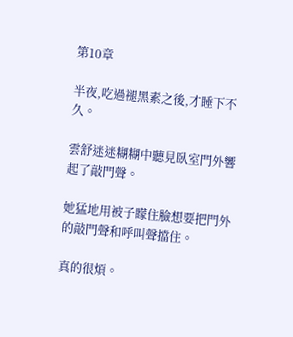第10章

半夜,吃過褪黑素之後,才睡下不久。

雲舒迷迷糊糊中聽見臥室門外響起了敲門聲。

她猛地用被子矇住臉想要把門外的敲門聲和呼叫聲擋住。

真的很煩。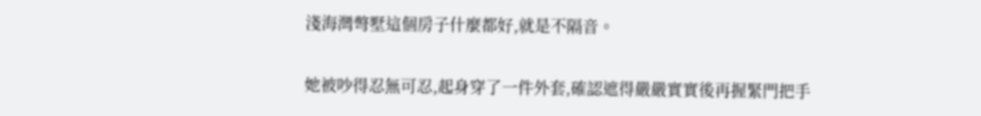淺海灣彆墅這個房子什麼都好,就是不隔音。

她被吵得忍無可忍,起身穿了一件外套,確認遮得嚴嚴實實後再握緊門把手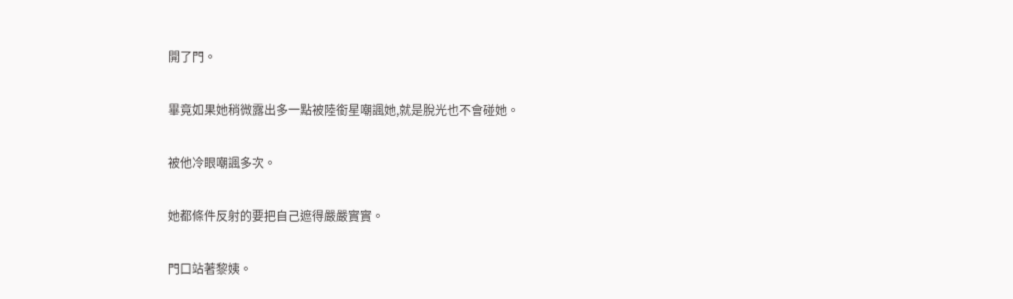開了門。

畢竟如果她稍微露出多一點被陸銜星嘲諷她,就是脫光也不會碰她。

被他冷眼嘲諷多次。

她都條件反射的要把自己遮得嚴嚴實實。

門口站著黎姨。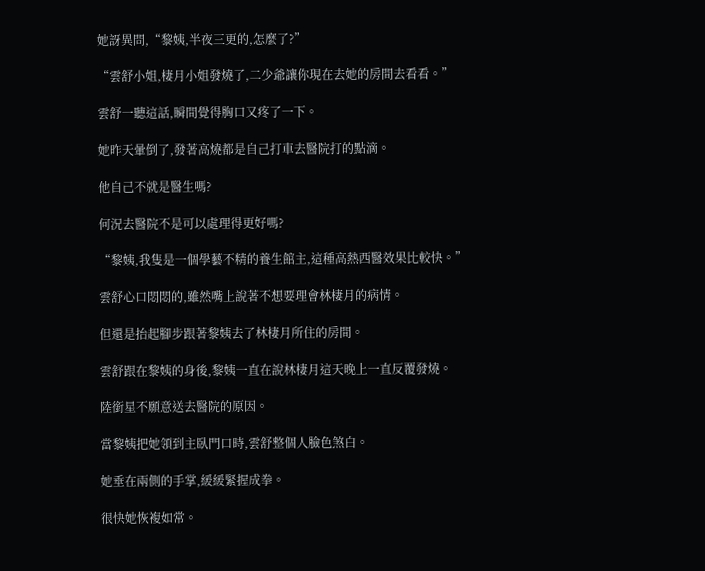她訝異問,“黎姨,半夜三更的,怎麼了?”

“雲舒小姐,棲月小姐發燒了,二少爺讓你現在去她的房間去看看。”

雲舒一聽這話,瞬間覺得胸口又疼了一下。

她昨天暈倒了,發著高燒都是自己打車去醫院打的點滴。

他自己不就是醫生嗎?

何況去醫院不是可以處理得更好嗎?

“黎姨,我隻是一個學藝不精的養生館主,這種高熱西醫效果比較快。”

雲舒心口悶悶的,雖然嘴上說著不想要理會林棲月的病情。

但還是抬起腳步跟著黎姨去了林棲月所住的房間。

雲舒跟在黎姨的身後,黎姨一直在說林棲月這天晚上一直反覆發燒。

陸銜星不願意送去醫院的原因。

當黎姨把她領到主臥門口時,雲舒整個人臉色煞白。

她垂在兩側的手掌,緩緩緊握成拳。

很快她恢複如常。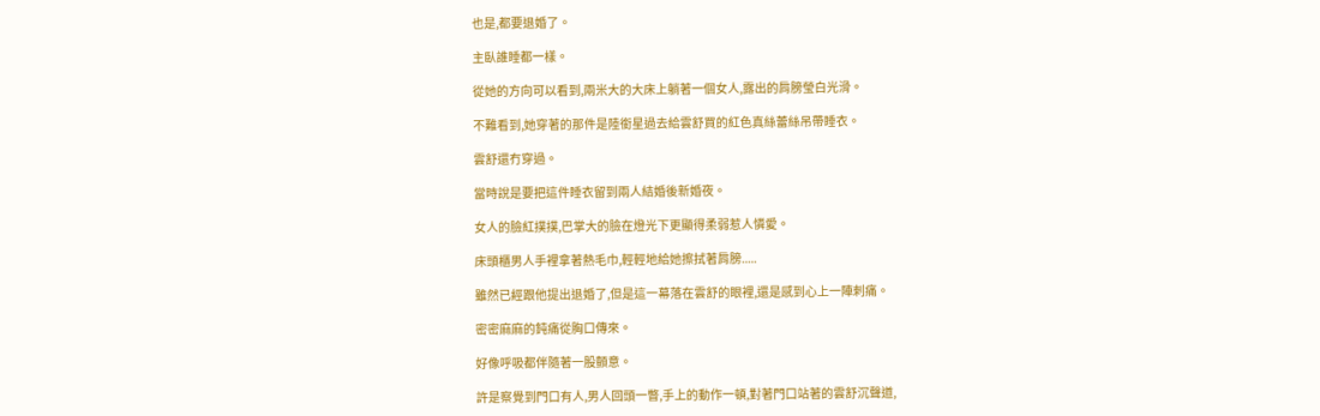也是,都要退婚了。

主臥誰睡都一樣。

從她的方向可以看到,兩米大的大床上躺著一個女人,露出的肩膀瑩白光滑。

不難看到,她穿著的那件是陸銜星過去給雲舒買的紅色真絲蕾絲吊帶睡衣。

雲舒還冇穿過。

當時說是要把這件睡衣留到兩人結婚後新婚夜。

女人的臉紅撲撲,巴掌大的臉在燈光下更顯得柔弱惹人憐愛。

床頭櫃男人手裡拿著熱毛巾,輕輕地給她擦拭著肩膀.....

雖然已經跟他提出退婚了,但是這一幕落在雲舒的眼裡,還是感到心上一陣刺痛。

密密麻麻的鈍痛從胸口傳來。

好像呼吸都伴隨著一股顫意。

許是察覺到門口有人,男人回頭一瞥,手上的動作一頓,對著門口站著的雲舒沉聲道,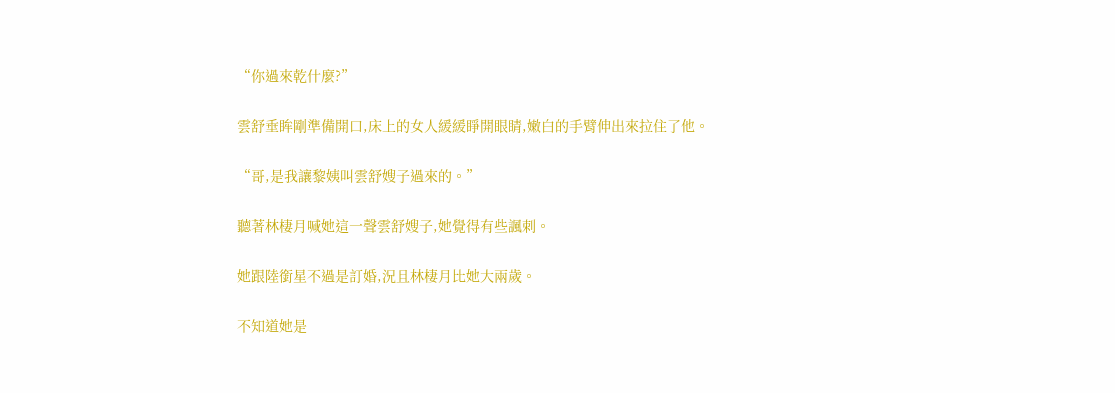“你過來乾什麼?”

雲舒垂眸剛準備開口,床上的女人緩緩睜開眼睛,嫩白的手臂伸出來拉住了他。

“哥,是我讓黎姨叫雲舒嫂子過來的。”

聽著林棲月喊她這一聲雲舒嫂子,她覺得有些諷刺。

她跟陸銜星不過是訂婚,況且林棲月比她大兩歲。

不知道她是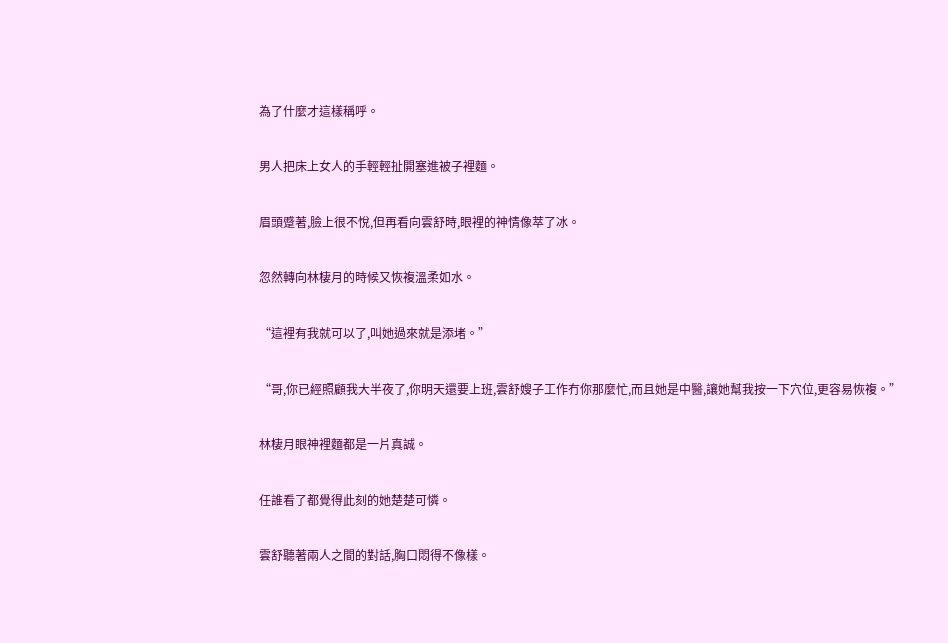為了什麼才這樣稱呼。

男人把床上女人的手輕輕扯開塞進被子裡麵。

眉頭蹙著,臉上很不悅,但再看向雲舒時,眼裡的神情像萃了冰。

忽然轉向林棲月的時候又恢複溫柔如水。

“這裡有我就可以了,叫她過來就是添堵。”

“哥,你已經照顧我大半夜了,你明天還要上班,雲舒嫂子工作冇你那麼忙,而且她是中醫,讓她幫我按一下穴位,更容易恢複。”

林棲月眼神裡麵都是一片真誠。

任誰看了都覺得此刻的她楚楚可憐。

雲舒聽著兩人之間的對話,胸口悶得不像樣。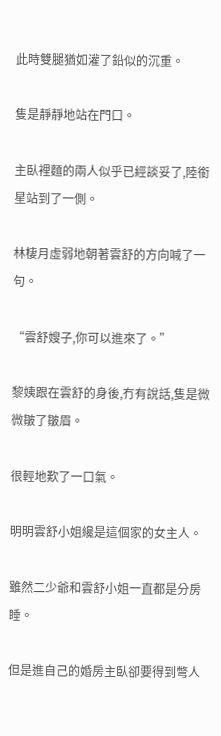此時雙腿猶如灌了鉛似的沉重。

隻是靜靜地站在門口。

主臥裡麵的兩人似乎已經談妥了,陸銜星站到了一側。

林棲月虛弱地朝著雲舒的方向喊了一句。

“雲舒嫂子,你可以進來了。”

黎姨跟在雲舒的身後,冇有說話,隻是微微皺了皺眉。

很輕地歎了一口氣。

明明雲舒小姐纔是這個家的女主人。

雖然二少爺和雲舒小姐一直都是分房睡。

但是進自己的婚房主臥卻要得到彆人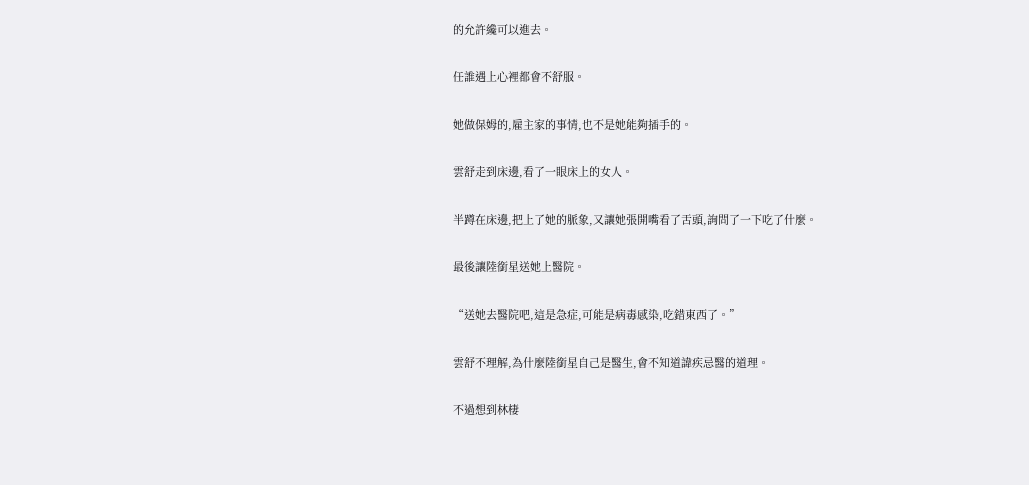的允許纔可以進去。

任誰遇上心裡都會不舒服。

她做保姆的,雇主家的事情,也不是她能夠插手的。

雲舒走到床邊,看了一眼床上的女人。

半蹲在床邊,把上了她的脈象,又讓她張開嘴看了舌頭,詢問了一下吃了什麼。

最後讓陸銜星送她上醫院。

“送她去醫院吧,這是急症,可能是病毒感染,吃錯東西了。”

雲舒不理解,為什麼陸銜星自己是醫生,會不知道諱疾忌醫的道理。

不過想到林棲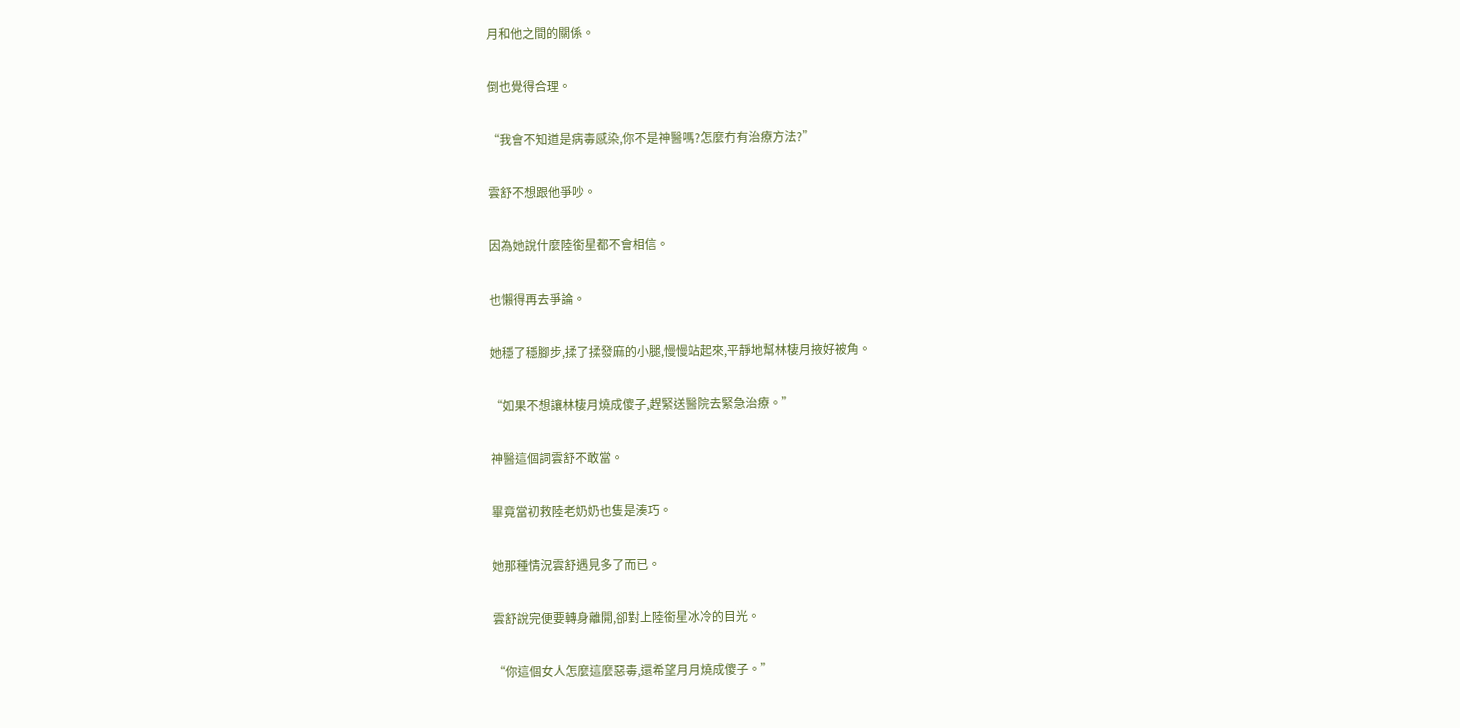月和他之間的關係。

倒也覺得合理。

“我會不知道是病毒感染,你不是神醫嗎?怎麼冇有治療方法?”

雲舒不想跟他爭吵。

因為她說什麼陸銜星都不會相信。

也懶得再去爭論。

她穩了穩腳步,揉了揉發麻的小腿,慢慢站起來,平靜地幫林棲月掖好被角。

“如果不想讓林棲月燒成傻子,趕緊送醫院去緊急治療。”

神醫這個詞雲舒不敢當。

畢竟當初救陸老奶奶也隻是湊巧。

她那種情況雲舒遇見多了而已。

雲舒說完便要轉身離開,卻對上陸銜星冰冷的目光。

“你這個女人怎麼這麼惡毒,還希望月月燒成傻子。”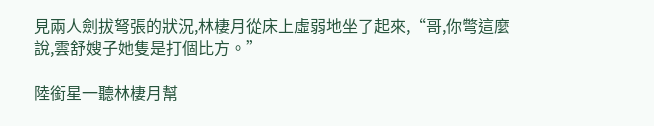見兩人劍拔弩張的狀況,林棲月從床上虛弱地坐了起來,“哥,你彆這麼說,雲舒嫂子她隻是打個比方。”

陸銜星一聽林棲月幫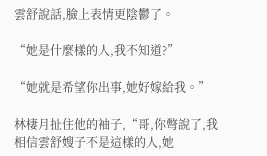雲舒說話,臉上表情更陰鬱了。

“她是什麼樣的人,我不知道?”

“她就是希望你出事,她好嫁給我。”

林棲月扯住他的袖子,“哥,你彆說了,我相信雲舒嫂子不是這樣的人,她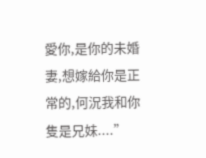愛你,是你的未婚妻,想嫁給你是正常的,何況我和你隻是兄妹....”